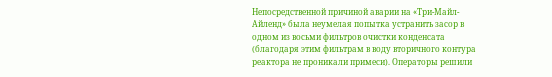Непосредственной причиной аварии на «Три-Майл-Айленд» была неумелая попытка устранить засор в одном из восьми фильтров очистки конденсата (благодаря этим фильтрам в воду вторичного контура реактора не проникали примеси). Операторы решили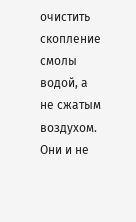очистить скопление смолы водой, а не сжатым воздухом. Они и не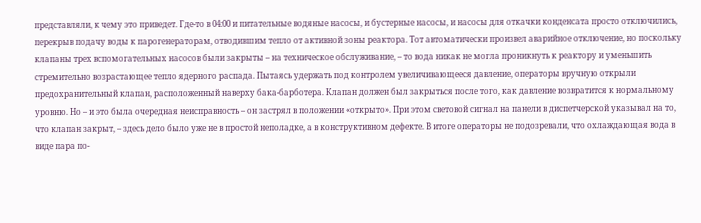представляли, к чему это приведет. Где-то в 04:00 и питательные водяные насосы, и бустерные насосы, и насосы для откачки конденсата просто отключились, перекрыв подачу воды к парогенераторам, отводившим тепло от активной зоны реактора. Тот автоматически произвел аварийное отключение, но поскольку клапаны трех вспомогательных насосов были закрыты – на техническое обслуживание, – то вода никак не могла проникнуть к реактору и уменьшить стремительно возрастающее тепло ядерного распада. Пытаясь удержать под контролем увеличивающееся давление, операторы вручную открыли предохранительный клапан, расположенный наверху бака-барботера. Клапан должен был закрыться после того, как давление возвратится к нормальному уровню. Но – и это была очередная неисправность – он застрял в положении «открыто». При этом световой сигнал на панели в диспетчерской указывал на то, что клапан закрыт, – здесь дело было уже не в простой неполадке, а в конструктивном дефекте. В итоге операторы не подозревали, что охлаждающая вода в виде пара по-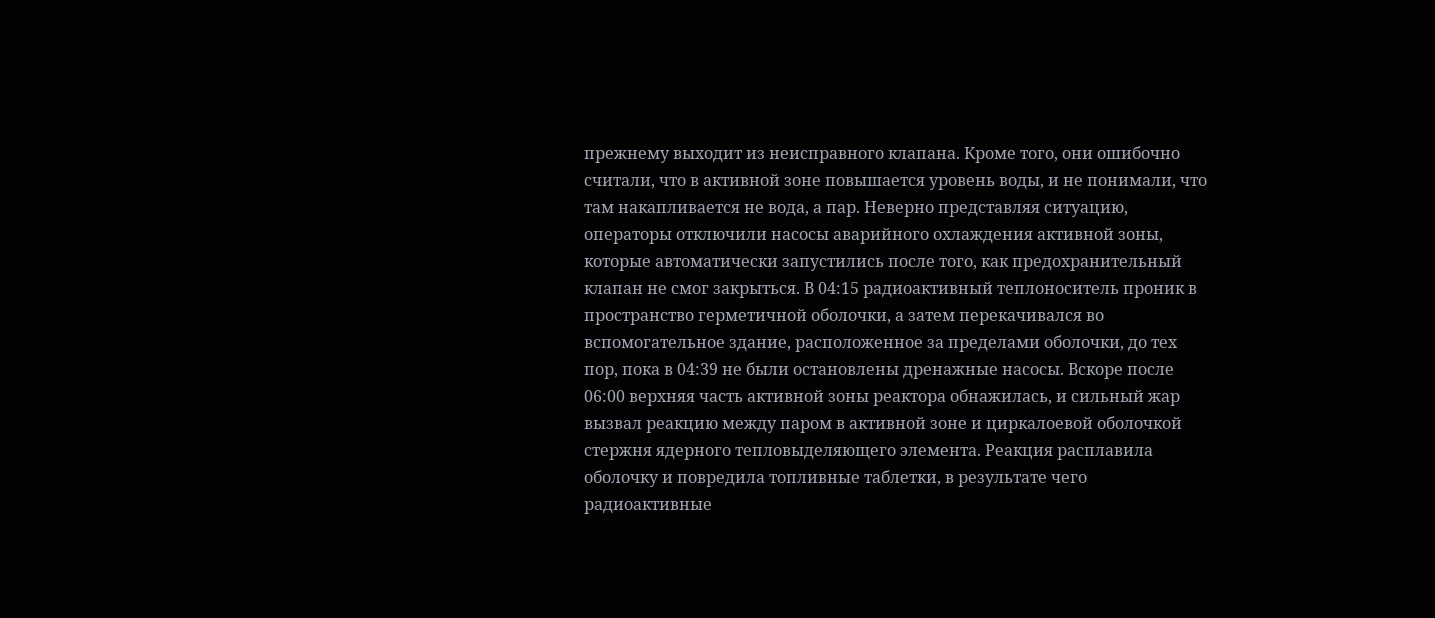прежнему выходит из неисправного клапана. Кроме того, они ошибочно считали, что в активной зоне повышается уровень воды, и не понимали, что там накапливается не вода, а пар. Неверно представляя ситуацию, операторы отключили насосы аварийного охлаждения активной зоны, которые автоматически запустились после того, как предохранительный клапан не смог закрыться. В 04:15 радиоактивный теплоноситель проник в пространство герметичной оболочки, а затем перекачивался во вспомогательное здание, расположенное за пределами оболочки, до тех пор, пока в 04:39 не были остановлены дренажные насосы. Вскоре после 06:00 верхняя часть активной зоны реактора обнажилась, и сильный жар вызвал реакцию между паром в активной зоне и циркалоевой оболочкой стержня ядерного тепловыделяющего элемента. Реакция расплавила оболочку и повредила топливные таблетки, в результате чего радиоактивные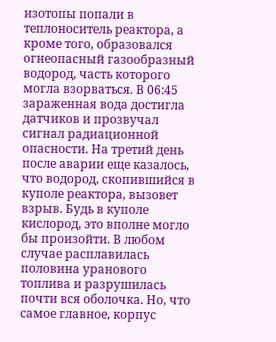изотопы попали в теплоноситель реактора, а кроме того, образовался огнеопасный газообразный водород, часть которого могла взорваться. В 06:45 зараженная вода достигла датчиков и прозвучал сигнал радиационной опасности. На третий день после аварии еще казалось, что водород, скопившийся в куполе реактора, вызовет взрыв. Будь в куполе кислород, это вполне могло бы произойти. В любом случае расплавилась половина уранового топлива и разрушилась почти вся оболочка. Но, что самое главное, корпус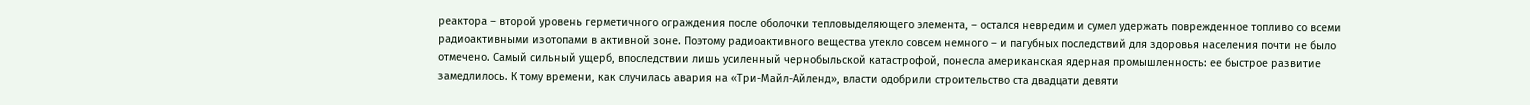реактора – второй уровень герметичного ограждения после оболочки тепловыделяющего элемента, – остался невредим и сумел удержать поврежденное топливо со всеми радиоактивными изотопами в активной зоне. Поэтому радиоактивного вещества утекло совсем немного – и пагубных последствий для здоровья населения почти не было отмечено. Самый сильный ущерб, впоследствии лишь усиленный чернобыльской катастрофой, понесла американская ядерная промышленность: ее быстрое развитие замедлилось. К тому времени, как случилась авария на «Три-Майл-Айленд», власти одобрили строительство ста двадцати девяти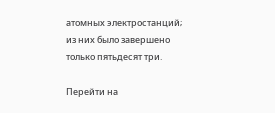атомных электростанций; из них было завершено только пятьдесят три.

Перейти на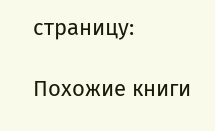страницу:

Похожие книги